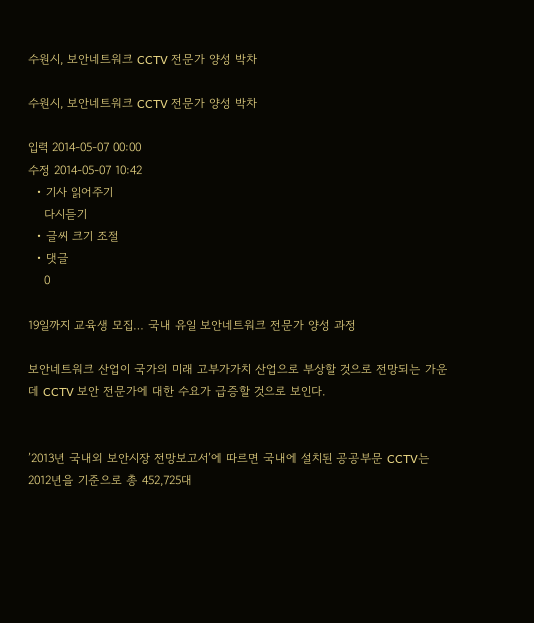수원시, 보안네트워크 CCTV 전문가 양성 박차

수원시, 보안네트워크 CCTV 전문가 양성 박차

입력 2014-05-07 00:00
수정 2014-05-07 10:42
  • 기사 읽어주기
    다시듣기
  • 글씨 크기 조절
  • 댓글
    0

19일까지 교육생 모집… 국내 유일 보안네트워크 전문가 양성 과정

보안네트워크 산업이 국가의 미래 고부가가치 산업으로 부상할 것으로 전망되는 가운데 CCTV 보안 전문가에 대한 수요가 급증할 것으로 보인다.


’2013년 국내외 보안시장 전망보고서’에 따르면 국내에 설치된 공공부문 CCTV는 2012년을 기준으로 총 452,725대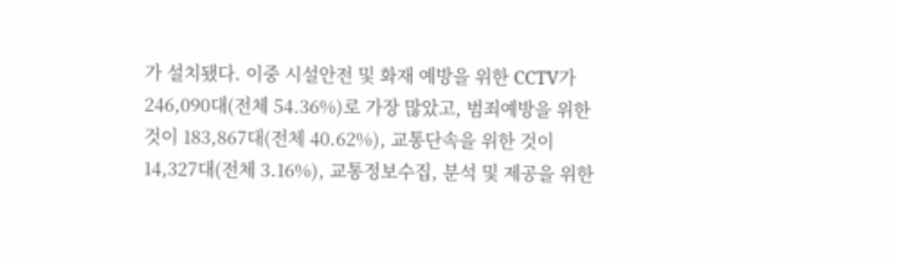가 설치됐다. 이중 시설안전 및 화재 예방을 위한 CCTV가 246,090대(전체 54.36%)로 가장 많았고, 범죄예방을 위한 것이 183,867대(전체 40.62%), 교통단속을 위한 것이 14,327대(전체 3.16%), 교통정보수집, 분석 및 제공을 위한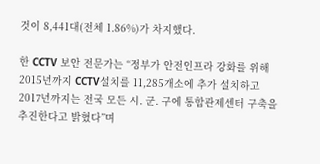것이 8,441대(전체 1.86%)가 차지했다.

한 CCTV 보안 전문가는 “정부가 안전인프라 강화를 위해 2015년까지 CCTV설치를 11,285개소에 추가 설치하고 2017년까지는 전국 모든 시. 군. 구에 통합관제센터 구축을 추진한다고 밝혔다”며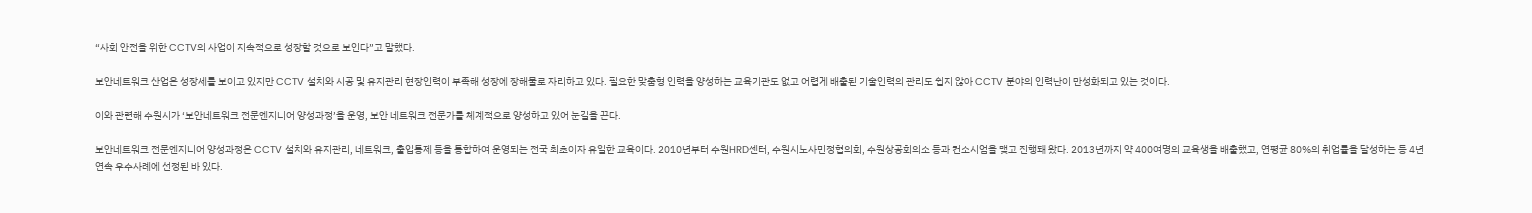“사회 안전을 위한 CCTV의 사업이 지속적으로 성장할 것으로 보인다”고 말했다.

보안네트워크 산업은 성장세를 보이고 있지만 CCTV 설치와 시공 및 유지관리 현장인력이 부족해 성장에 장해물로 자리하고 있다. 필요한 맞춤형 인력을 양성하는 교육기관도 없고 어렵게 배출된 기술인력의 관리도 쉽지 않아 CCTV 분야의 인력난이 만성화되고 있는 것이다.

이와 관련해 수원시가 ‘보안네트워크 전문엔지니어 양성과정’을 운영, 보안 네트워크 전문가를 체계적으로 양성하고 있어 눈길을 끈다.

보안네트워크 전문엔지니어 양성과정은 CCTV 설치와 유지관리, 네트워크, 출입통제 등을 통합하여 운영되는 전국 최초이자 유일한 교육이다. 2010년부터 수원HRD센터, 수원시노사민정협의회, 수원상공회의소 등과 컨소시엄을 맺고 진행돼 왔다. 2013년까지 약 400여명의 교육생을 배출했고, 연평균 80%의 취업률을 달성하는 등 4년 연속 우수사례에 선정된 바 있다.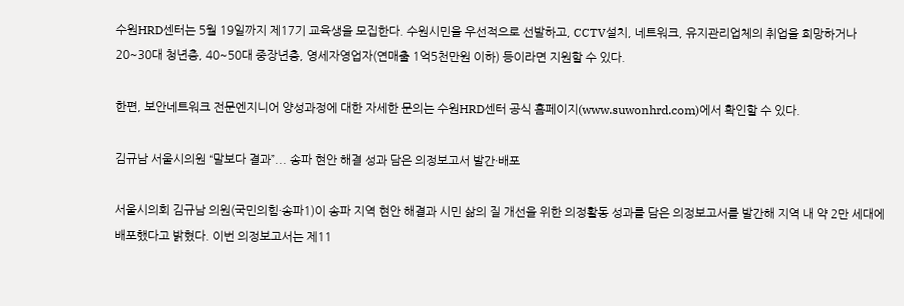수원HRD센터는 5월 19일까지 제17기 교육생을 모집한다. 수원시민을 우선적으로 선발하고, CCTV설치, 네트워크, 유지관리업체의 취업을 희망하거나 20~30대 청년층, 40~50대 중장년층, 영세자영업자(연매출 1억5천만원 이하) 등이라면 지원할 수 있다.

한편, 보안네트워크 전문엔지니어 양성과정에 대한 자세한 문의는 수원HRD센터 공식 홈페이지(www.suwonhrd.com)에서 확인할 수 있다.

김규남 서울시의원 “말보다 결과”... 송파 현안 해결 성과 담은 의정보고서 발간·배포

서울시의회 김규남 의원(국민의힘·송파1)이 송파 지역 현안 해결과 시민 삶의 질 개선을 위한 의정활동 성과를 담은 의정보고서를 발간해 지역 내 약 2만 세대에 배포했다고 밝혔다. 이번 의정보고서는 제11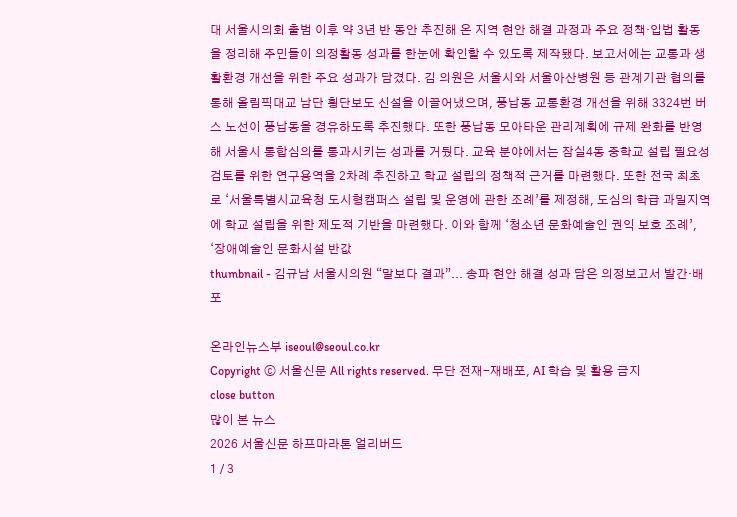대 서울시의회 출범 이후 약 3년 반 동안 추진해 온 지역 현안 해결 과정과 주요 정책·입법 활동을 정리해 주민들이 의정활동 성과를 한눈에 확인할 수 있도록 제작됐다. 보고서에는 교통과 생활환경 개선을 위한 주요 성과가 담겼다. 김 의원은 서울시와 서울아산병원 등 관계기관 협의를 통해 올림픽대교 남단 횡단보도 신설을 이끌어냈으며, 풍납동 교통환경 개선을 위해 3324번 버스 노선이 풍납동을 경유하도록 추진했다. 또한 풍납동 모아타운 관리계획에 규제 완화를 반영해 서울시 통합심의를 통과시키는 성과를 거뒀다. 교육 분야에서는 잠실4동 중학교 설립 필요성 검토를 위한 연구용역을 2차례 추진하고 학교 설립의 정책적 근거를 마련했다. 또한 전국 최초로 ‘서울특별시교육청 도시형캠퍼스 설립 및 운영에 관한 조례’를 제정해, 도심의 학급 과밀지역에 학교 설립을 위한 제도적 기반을 마련했다. 이와 함께 ‘청소년 문화예술인 권익 보호 조례’, ‘장애예술인 문화시설 반값
thumbnail - 김규남 서울시의원 “말보다 결과”... 송파 현안 해결 성과 담은 의정보고서 발간·배포

온라인뉴스부 iseoul@seoul.co.kr
Copyright ⓒ 서울신문 All rights reserved. 무단 전재-재배포, AI 학습 및 활용 금지
close button
많이 본 뉴스
2026 서울신문 하프마라톤 얼리버드
1 / 3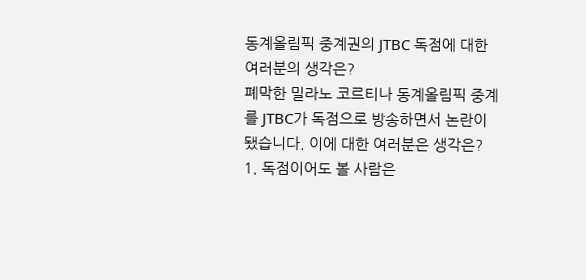동계올림픽 중계권의 JTBC 독점에 대한 여러분의 생각은?
폐막한 밀라노 코르티나 동계올림픽 중계를 JTBC가 독점으로 방송하면서 논란이 됐습니다. 이에 대한 여러분은 생각은?
1. 독점이어도 볼 사람은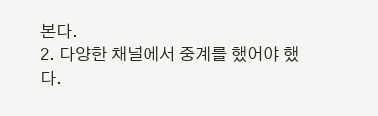본다.
2. 다양한 채널에서 중계를 했어야 했다.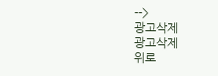-->
광고삭제
광고삭제
위로